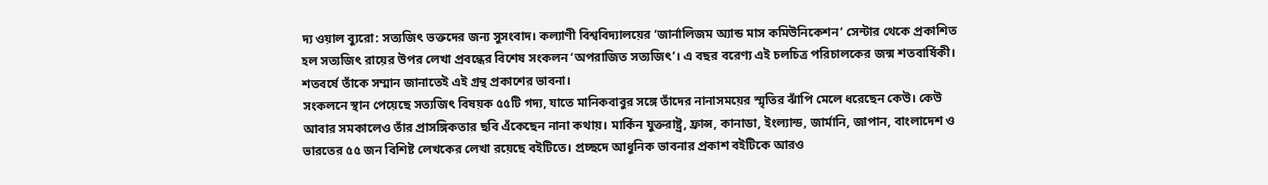দ্য ওয়াল ব্যুরো: সত্যজিৎ ভক্তদের জন্য সুসংবাদ। কল্যাণী বিশ্ববিদ্যালয়ের ‘জার্নালিজম অ্যান্ড মাস কমিউনিকেশন’ সেন্টার থেকে প্রকাশিত হল সত্যজিৎ রায়ের উপর লেখা প্রবন্ধের বিশেষ সংকলন ‘অপরাজিত সত্যজিৎ’। এ বছর বরেণ্য এই চলচিত্র পরিচালকের জন্ম শতবার্ষিকী। শতবর্ষে তাঁকে সম্মান জানাতেই এই গ্রন্থ প্রকাশের ভাবনা।
সংকলনে স্থান পেয়েছে সত্যজিৎ বিষয়ক ৫৫টি গদ্য, যাতে মানিকবাবুর সঙ্গে তাঁদের নানাসময়ের স্মৃতির ঝাঁপি মেলে ধরেছেন কেউ। কেউ আবার সমকালেও তাঁর প্রাসঙ্গিকতার ছবি এঁকেছেন নানা কথায়। মার্কিন যুক্তরাষ্ট্র, ফ্রান্স, কানাডা, ইংল্যান্ড, জার্মানি, জাপান, বাংলাদেশ ও ভারতের ৫৫ জন বিশিষ্ট লেখকের লেখা রয়েছে বইটিতে। প্রচ্ছদে আধুনিক ভাবনার প্রকাশ বইটিকে আরও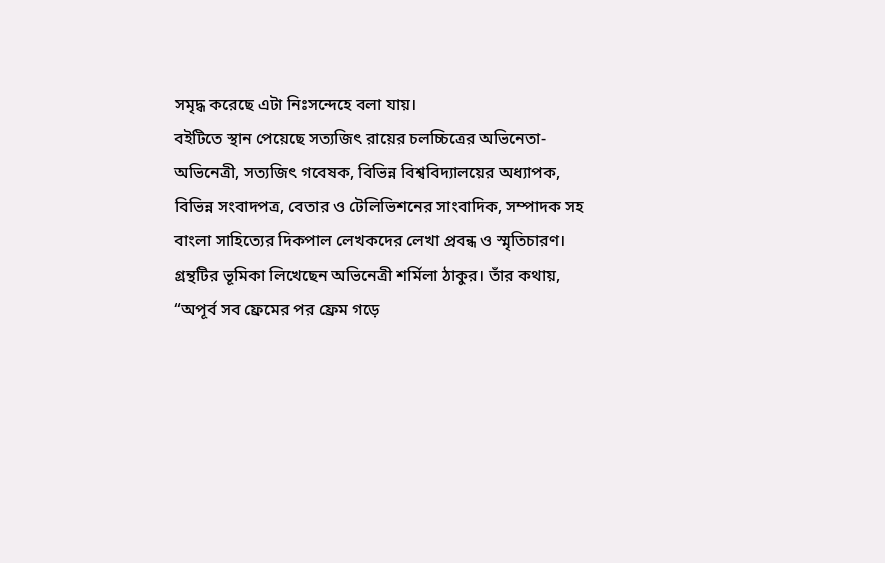সমৃদ্ধ করেছে এটা নিঃসন্দেহে বলা যায়।
বইটিতে স্থান পেয়েছে সত্যজিৎ রায়ের চলচ্চিত্রের অভিনেতা-অভিনেত্রী, সত্যজিৎ গবেষক, বিভিন্ন বিশ্ববিদ্যালয়ের অধ্যাপক, বিভিন্ন সংবাদপত্র, বেতার ও টেলিভিশনের সাংবাদিক, সম্পাদক সহ বাংলা সাহিত্যের দিকপাল লেখকদের লেখা প্রবন্ধ ও স্মৃতিচারণ। গ্রন্থটির ভূমিকা লিখেছেন অভিনেত্রী শর্মিলা ঠাকুর। তাঁর কথায়, “অপূর্ব সব ফ্রেমের পর ফ্রেম গড়ে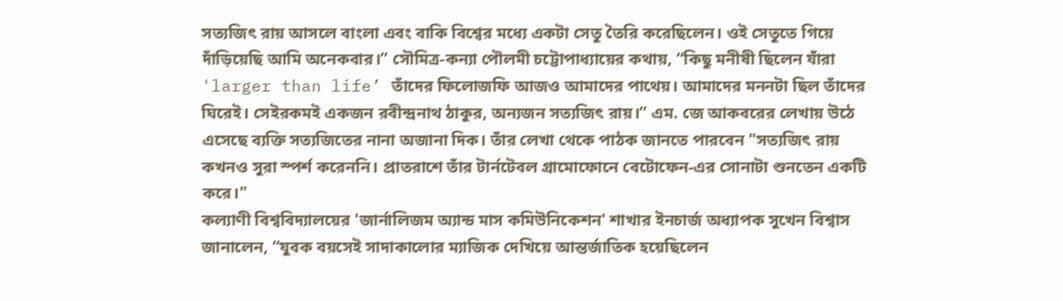সত্যজিৎ রায় আসলে বাংলা এবং বাকি বিশ্বের মধ্যে একটা সেতু তৈরি করেছিলেন। ওই সেতুতে গিয়ে দাঁড়িয়েছি আমি অনেকবার।” সৌমিত্র-কন্যা পৌলমী চট্টোপাধ্যায়ের কথায়, “কিছু মনীষী ছিলেন যাঁরা 'larger than life’ তাঁদের ফিলোজফি আজও আমাদের পাথেয়। আমাদের মননটা ছিল তাঁদের ঘিরেই। সেইরকমই একজন রবীন্দ্রনাথ ঠাকুর, অন্যজন সত্যজিৎ রায়।” এম. জে আকবরের লেখায় উঠে এসেছে ব্যক্তি সত্যজিতের নানা অজানা দিক। তাঁর লেখা থেকে পাঠক জানতে পারবেন "সত্যজিৎ রায় কখনও সুরা স্পর্শ করেননি। প্রাতরাশে তাঁর টার্নটেবল গ্রামোফোনে বেটোফেন-এর সোনাটা শুনতেন একটি করে।"
কল্যাণী বিশ্ববিদ্যালয়ের 'জার্নালিজম অ্যান্ড মাস কমিউনিকেশন' শাখার ইনচার্জ অধ্যাপক সুখেন বিশ্বাস জানালেন, “যুবক বয়সেই সাদাকালোর ম্যাজিক দেখিয়ে আন্তর্জাতিক হয়েছিলেন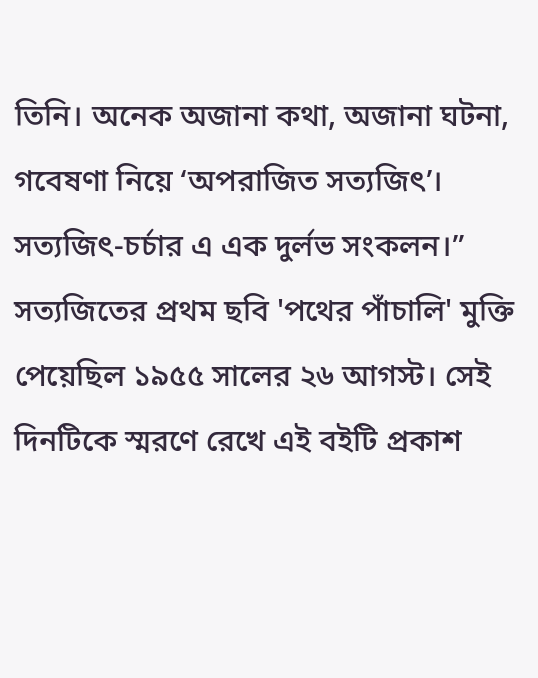তিনি। অনেক অজানা কথা, অজানা ঘটনা, গবেষণা নিয়ে ‘অপরাজিত সত্যজিৎ’। সত্যজিৎ-চর্চার এ এক দুর্লভ সংকলন।” সত্যজিতের প্রথম ছবি 'পথের পাঁচালি' মুক্তি পেয়েছিল ১৯৫৫ সালের ২৬ আগস্ট। সেই দিনটিকে স্মরণে রেখে এই বইটি প্রকাশ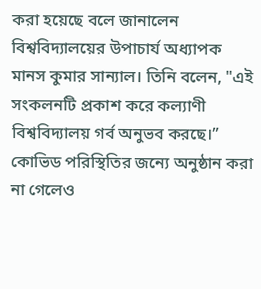করা হয়েছে বলে জানালেন বিশ্ববিদ্যালয়ের উপাচার্য অধ্যাপক মানস কুমার সান্যাল। তিনি বলেন, "এই সংকলনটি প্রকাশ করে কল্যাণী বিশ্ববিদ্যালয় গর্ব অনুভব করছে।” কোভিড পরিস্থিতির জন্যে অনুষ্ঠান করা না গেলেও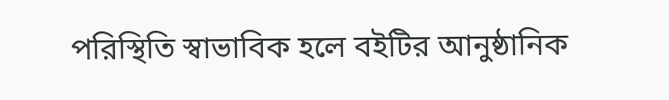পরিস্থিতি স্বাভাবিক হলে বইটির আনুষ্ঠানিক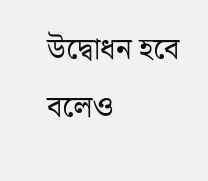উদ্বোধন হবে বলেও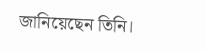জানিয়েছেন তিনি।